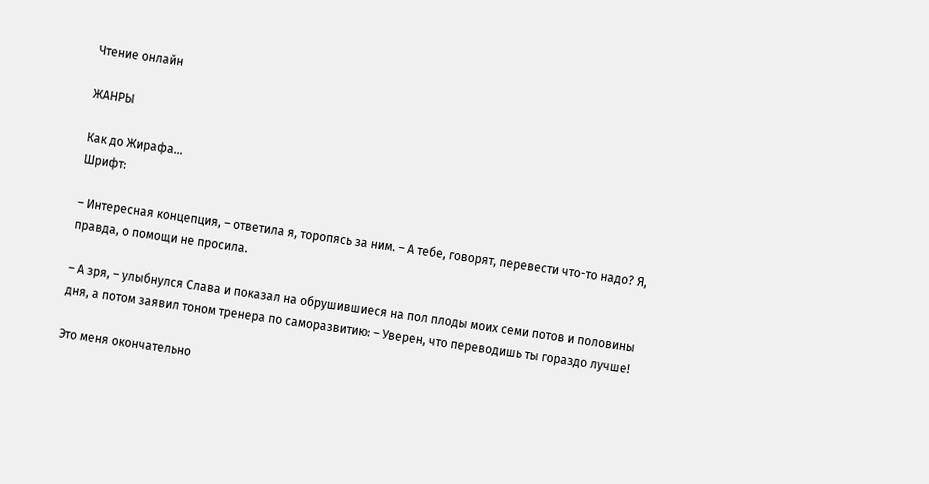Чтение онлайн

ЖАНРЫ

Как до Жирафа…
Шрифт:

– Интересная концепция, – ответила я, торопясь за ним. – А тебе, говорят, перевести что-то надо? Я, правда, о помощи не просила.

– А зря, – улыбнулся Слава и показал на обрушившиеся на пол плоды моих семи потов и половины дня, а потом заявил тоном тренера по саморазвитию: – Уверен, что переводишь ты гораздо лучше!

Это меня окончательно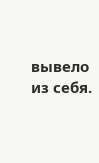вывело из себя.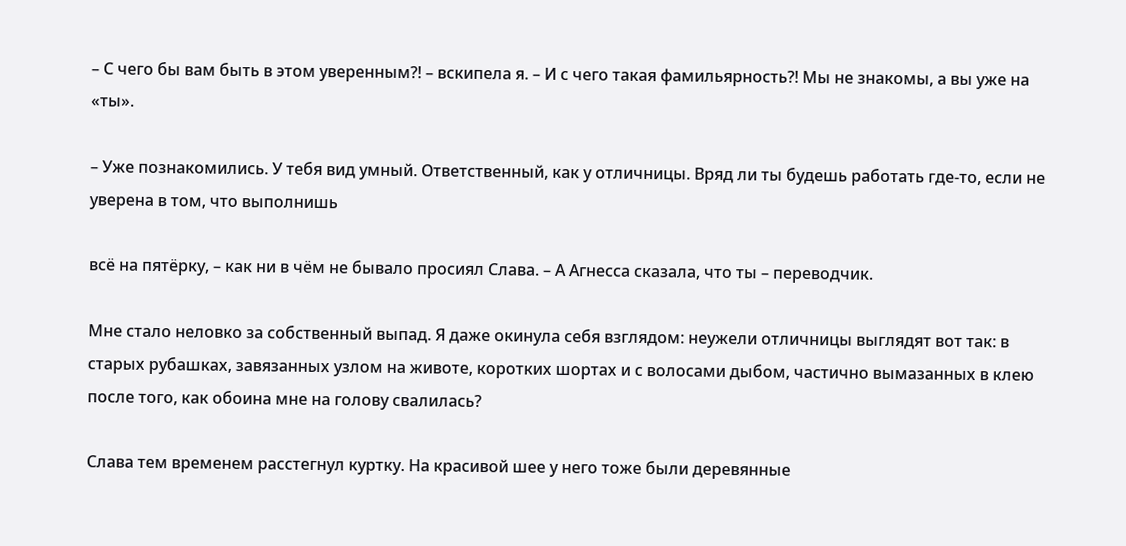– С чего бы вам быть в этом уверенным?! – вскипела я. – И с чего такая фамильярность?! Мы не знакомы, а вы уже на «ты».

– Уже познакомились. У тебя вид умный. Ответственный, как у отличницы. Вряд ли ты будешь работать где-то, если не уверена в том, что выполнишь

всё на пятёрку, – как ни в чём не бывало просиял Слава. – А Агнесса сказала, что ты – переводчик.

Мне стало неловко за собственный выпад. Я даже окинула себя взглядом: неужели отличницы выглядят вот так: в старых рубашках, завязанных узлом на животе, коротких шортах и с волосами дыбом, частично вымазанных в клею после того, как обоина мне на голову свалилась?

Слава тем временем расстегнул куртку. На красивой шее у него тоже были деревянные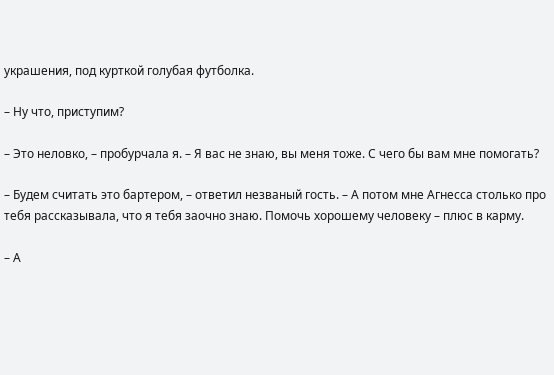украшения, под курткой голубая футболка.

– Ну что, приступим?

– Это неловко, – пробурчала я. – Я вас не знаю, вы меня тоже. С чего бы вам мне помогать?

– Будем считать это бартером, – ответил незваный гость. – А потом мне Агнесса столько про тебя рассказывала, что я тебя заочно знаю. Помочь хорошему человеку – плюс в карму.

– А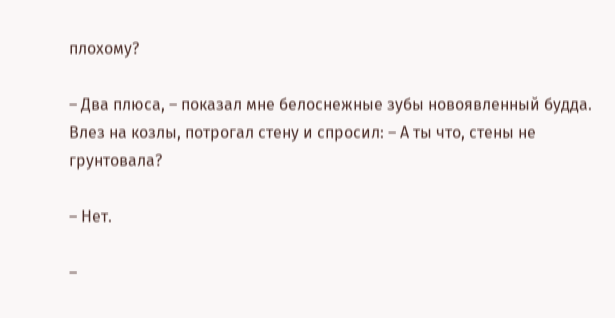плохому?

– Два плюса, – показал мне белоснежные зубы новоявленный будда. Влез на козлы, потрогал стену и спросил: – А ты что, стены не грунтовала?

– Нет.

–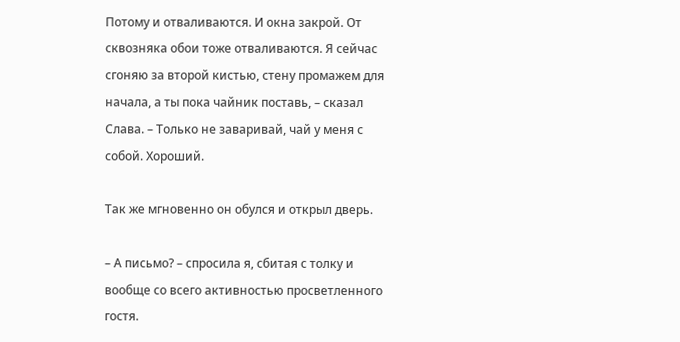Потому и отваливаются. И окна закрой. От сквозняка обои тоже отваливаются. Я сейчас сгоняю за второй кистью, стену промажем для начала, а ты пока чайник поставь, – сказал Слава. – Только не заваривай, чай у меня с собой. Хороший.

Так же мгновенно он обулся и открыл дверь.

– А письмо? – спросила я, сбитая с толку и вообще со всего активностью просветленного гостя.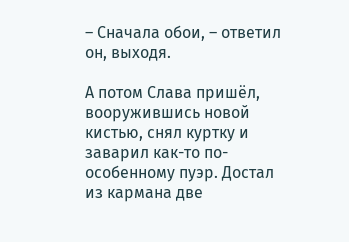– Сначала обои, – ответил он, выходя.

А потом Слава пришёл, вооружившись новой кистью, снял куртку и заварил как-то по-особенному пуэр. Достал из кармана две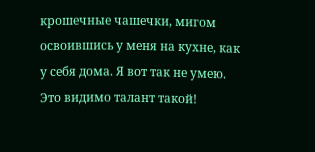крошечные чашечки, мигом освоившись у меня на кухне, как у себя дома. Я вот так не умею. Это видимо талант такой!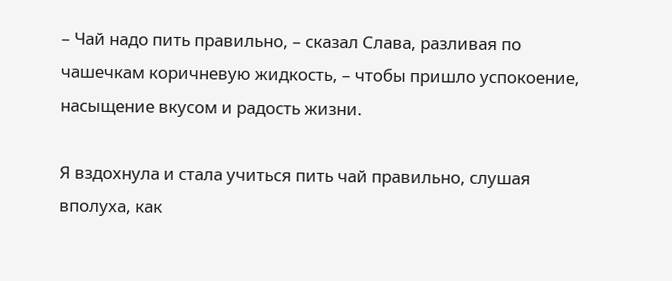– Чай надо пить правильно, – сказал Слава, разливая по чашечкам коричневую жидкость, – чтобы пришло успокоение, насыщение вкусом и радость жизни.

Я вздохнула и стала учиться пить чай правильно, слушая вполуха, как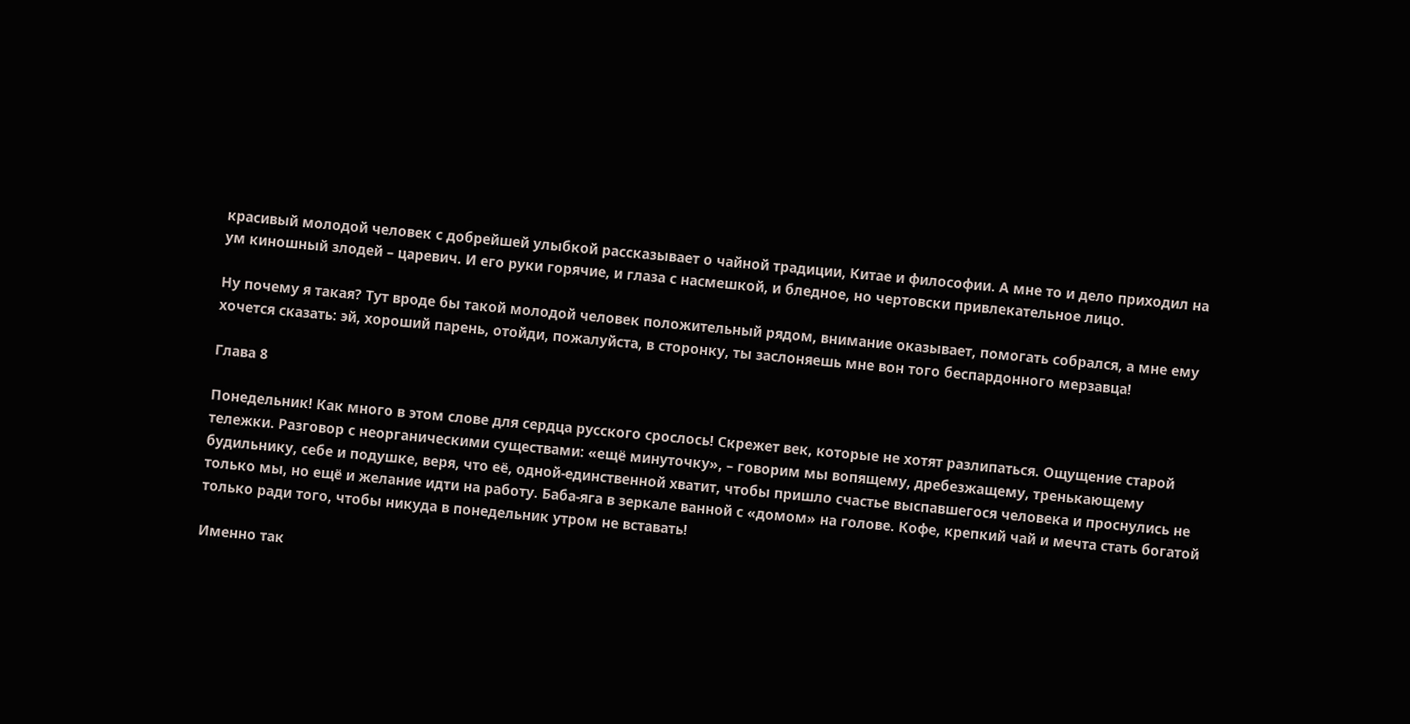красивый молодой человек с добрейшей улыбкой рассказывает о чайной традиции, Китае и философии. А мне то и дело приходил на ум киношный злодей – царевич. И его руки горячие, и глаза с насмешкой, и бледное, но чертовски привлекательное лицо.

Ну почему я такая? Тут вроде бы такой молодой человек положительный рядом, внимание оказывает, помогать собрался, а мне ему хочется сказать: эй, хороший парень, отойди, пожалуйста, в сторонку, ты заслоняешь мне вон того беспардонного мерзавца!

Глава 8

Понедельник! Как много в этом слове для сердца русского срослось! Скрежет век, которые не хотят разлипаться. Ощущение старой тележки. Разговор с неорганическими существами: «ещё минуточку», – говорим мы вопящему, дребезжащему, тренькающему будильнику, себе и подушке, веря, что её, одной-единственной хватит, чтобы пришло счастье выспавшегося человека и проснулись не только мы, но ещё и желание идти на работу. Баба-яга в зеркале ванной с «домом» на голове. Кофе, крепкий чай и мечта стать богатой только ради того, чтобы никуда в понедельник утром не вставать!

Именно так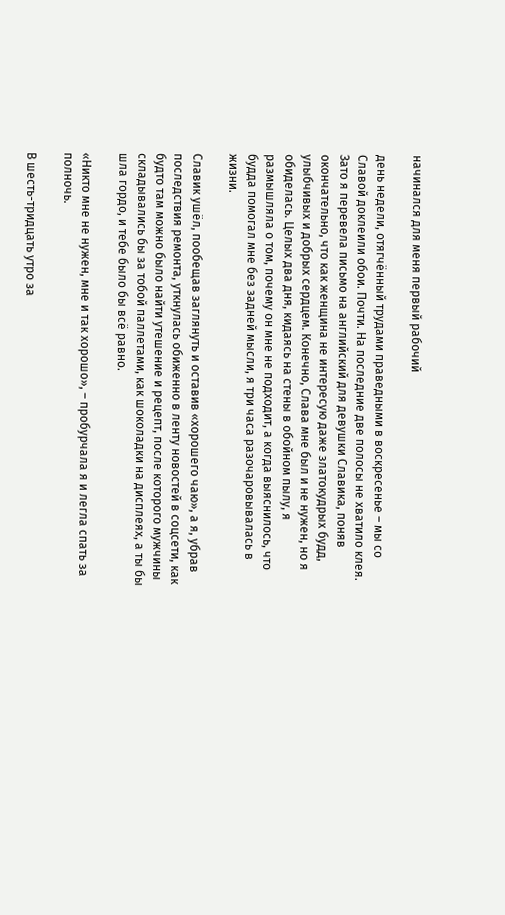начинался для меня первый рабочий

день недели, отягчённый трудами праведными в воскресенье – мы со Славой доклеили обои. Почти. На последние две полосы не хватило клея. Зато я перевела письмо на английский для девушки Славика, поняв окончательно, что как женщина не интересую даже златокудрых будд, улыбчивых и добрых сердцем. Конечно, Слава мне был и не нужен, но я обиделась. Целых два дня, кидаясь на стены в обойном пылу, я размышляла о том, почему он мне не подходит, а когда выяснилось, что будда помогал мне без задней мысли, я три часа разочаровывалась в жизни.

Славик ушёл, пообещав заглянуть и оставив «хорошего чаю», а я, убрав последствия ремонта, уткнулась обиженно в ленту новостей в соцсети, как будто там можно было найти утешение и рецепт, после которого мужчины складывались бы за тобой паллетами, как шоколадки на дисплеях, а ты бы шла гордо, и тебе было бы всё равно.

«Никто мне не нужен, мне и так хорошо», – пробурчала я и легла спать за полночь.

В шесть-тридцать утро за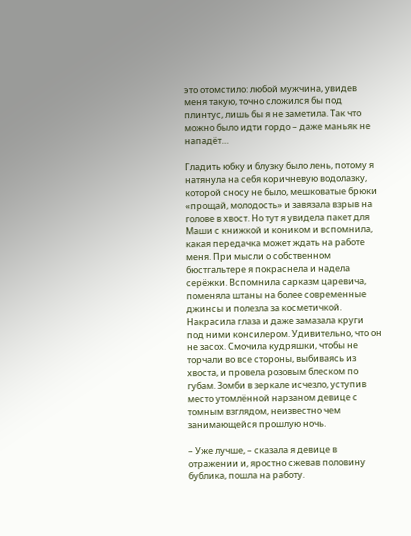это отомстило: любой мужчина, увидев меня такую, точно сложился бы под плинтус, лишь бы я не заметила. Так что можно было идти гордо – даже маньяк не нападёт…

Гладить юбку и блузку было лень, потому я натянула на себя коричневую водолазку, которой сносу не было, мешковатые брюки «прощай, молодость» и завязала взрыв на голове в хвост. Но тут я увидела пакет для Маши с книжкой и коником и вспомнила, какая передачка может ждать на работе меня. При мысли о собственном бюстгальтере я покраснела и надела серёжки. Вспомнила сарказм царевича, поменяла штаны на более современные джинсы и полезла за косметичкой. Накрасила глаза и даже замазала круги под ними консилером. Удивительно, что он не засох. Смочила кудряшки, чтобы не торчали во все стороны, выбиваясь из хвоста, и провела розовым блеском по губам. Зомби в зеркале исчезло, уступив место утомлённой нарзаном девице с томным взглядом, неизвестно чем занимающейся прошлую ночь.

– Уже лучше, – сказала я девице в отражении и, яростно сжевав половину бублика, пошла на работу.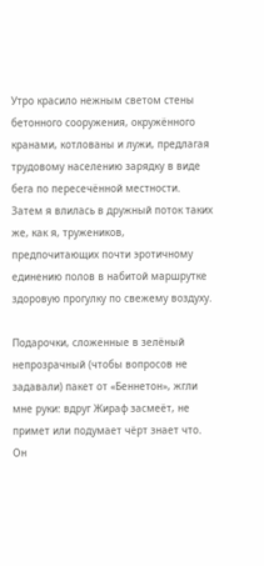Утро красило нежным светом стены бетонного сооружения, окружённого кранами, котлованы и лужи, предлагая трудовому населению зарядку в виде бега по пересечённой местности. Затем я влилась в дружный поток таких же, как я, тружеников, предпочитающих почти эротичному единению полов в набитой маршрутке здоровую прогулку по свежему воздуху.

Подарочки, сложенные в зелёный непрозрачный (чтобы вопросов не задавали) пакет от «Беннетон», жгли мне руки: вдруг Жираф засмеёт, не примет или подумает чёрт знает что. Он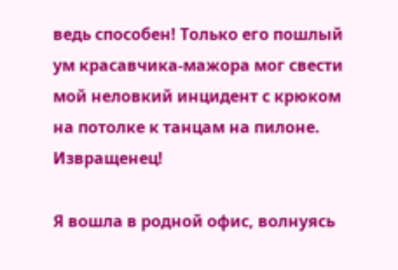ведь способен! Только его пошлый ум красавчика-мажора мог свести мой неловкий инцидент с крюком на потолке к танцам на пилоне. Извращенец!

Я вошла в родной офис, волнуясь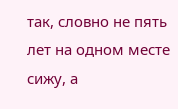так, словно не пять лет на одном месте сижу, а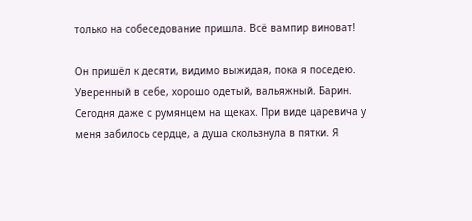только на собеседование пришла. Всё вампир виноват!

Он пришёл к десяти, видимо выжидая, пока я поседею. Уверенный в себе, хорошо одетый, вальяжный. Барин. Сегодня даже с румянцем на щеках. При виде царевича у меня забилось сердце, а душа скользнула в пятки. Я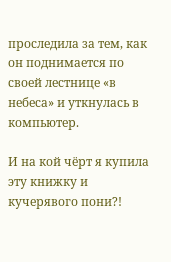проследила за тем, как он поднимается по своей лестнице «в небеса» и уткнулась в компьютер.

И на кой чёрт я купила эту книжку и кучерявого пони?!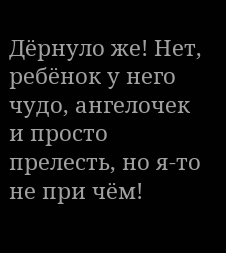Дёрнуло же! Нет, ребёнок у него чудо, ангелочек и просто прелесть, но я-то не при чём!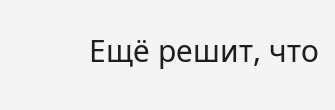Ещё решит, что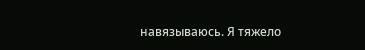навязываюсь. Я тяжело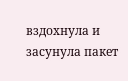вздохнула и засунула пакет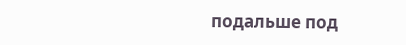подальше под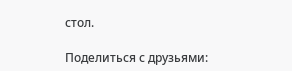стол.

Поделиться с друзьями: